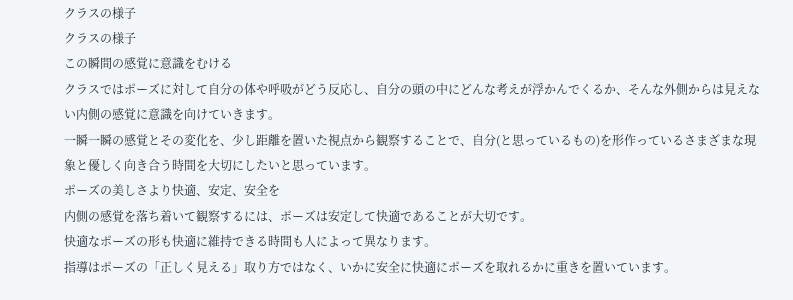クラスの様子
クラスの様子
この瞬間の感覚に意識をむける
クラスではポーズに対して自分の体や呼吸がどう反応し、自分の頭の中にどんな考えが浮かんでくるか、そんな外側からは見えない内側の感覚に意識を向けていきます。
一瞬一瞬の感覚とその変化を、少し距離を置いた視点から観察することで、自分(と思っているもの)を形作っているさまざまな現象と優しく向き合う時間を大切にしたいと思っています。
ポーズの美しさより快適、安定、安全を
内側の感覚を落ち着いて観察するには、ポーズは安定して快適であることが大切です。
快適なポーズの形も快適に維持できる時間も人によって異なります。
指導はポーズの「正しく見える」取り方ではなく、いかに安全に快適にポーズを取れるかに重きを置いています。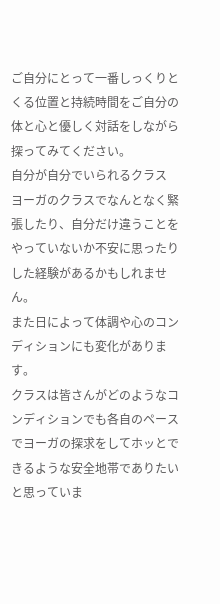ご自分にとって一番しっくりとくる位置と持続時間をご自分の体と心と優しく対話をしながら探ってみてください。
自分が自分でいられるクラス
ヨーガのクラスでなんとなく緊張したり、自分だけ違うことをやっていないか不安に思ったりした経験があるかもしれません。
また日によって体調や心のコンディションにも変化があります。
クラスは皆さんがどのようなコンディションでも各自のペースでヨーガの探求をしてホッとできるような安全地帯でありたいと思っていま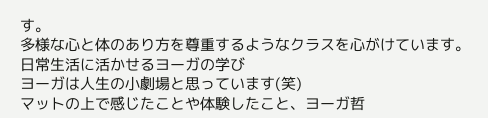す。
多様な心と体のあり方を尊重するようなクラスを心がけています。
日常生活に活かせるヨーガの学び
ヨーガは人生の小劇場と思っています(笑)
マットの上で感じたことや体験したこと、ヨーガ哲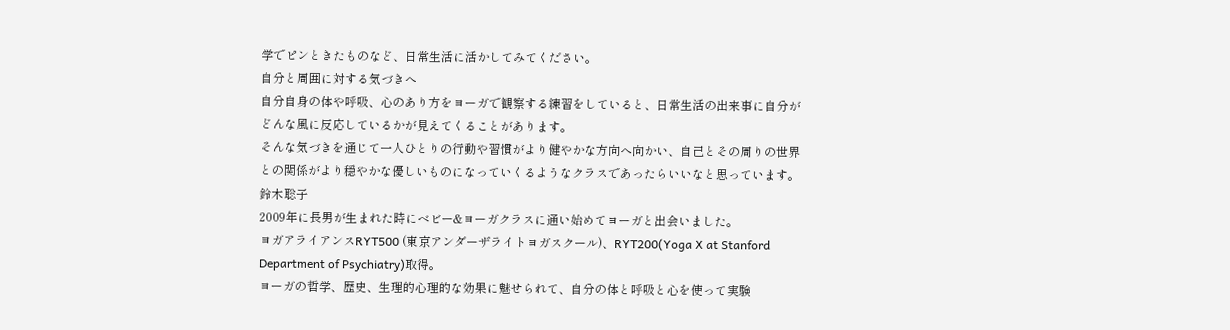学でピンときたものなど、日常生活に活かしてみてください。
自分と周囲に対する気づきへ
自分自身の体や呼吸、心のあり方をヨーガで観察する練習をしていると、日常生活の出来事に自分がどんな風に反応しているかが見えてくることがあります。
そんな気づきを通じて一人ひとりの行動や習慣がより健やかな方向へ向かい、自己とその周りの世界との関係がより穏やかな優しいものになっていくるようなクラスであったらいいなと思っています。
鈴木聡子
2009年に長男が生まれた時にベビー&ヨーガクラスに通い始めてヨーガと出会いました。
ヨガアライアンスRYT500 (東京アンダーザライトヨガスクール)、RYT200(Yoga X at Stanford Department of Psychiatry)取得。
ヨーガの哲学、歴史、生理的心理的な効果に魅せられて、自分の体と呼吸と心を使って実験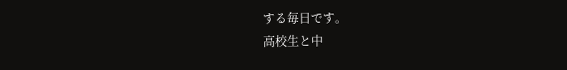する毎日です。
高校生と中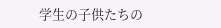学生の子供たちの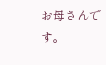お母さんです。